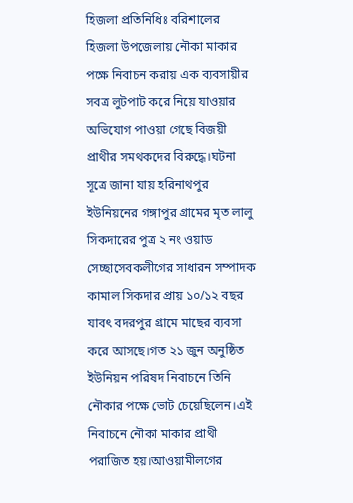হিজলা প্রতিনিধিঃ বরিশালের হিজলা উপজেলায় নৌকা মাকার পক্ষে নিবাচন করায় এক ব্যবসায়ীর সবত্র লুটপাট করে নিয়ে যাওয়ার অভিযোগ পাওয়া গেছে বিজয়ী প্রাথীর সমথকদের বিরুদ্ধে।ঘটনা সূত্রে জানা যায় হরিনাথপুর ইউনিয়নের গঙ্গাপুর গ্রামের মৃত লালু সিকদারের পুত্র ২ নং ওয়াড সেচ্ছাসেবকলীগের সাধারন সম্পাদক কামাল সিকদার প্রায় ১০/১২ বছর যাবৎ বদরপুর গ্রামে মাছের ব্যবসা করে আসছে।গত ২১ জুন অনুষ্ঠিত ইউনিয়ন পরিষদ নিবাচনে তিনি নৌকার পক্ষে ভোট চেয়েছিলেন।এই নিবাচনে নৌকা মাকার প্রাথী পরাজিত হয়।আওয়ামীলগের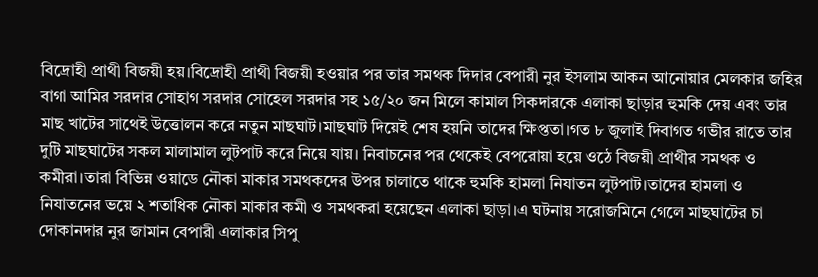বিদ্রোহী প্রাথী বিজয়ী হয়।বিদ্রোহী প্রাথী বিজয়ী হওয়ার পর তার সমথক দিদার বেপারী নুর ইসলাম আকন আনোয়ার মেলকার জহির বাগা আমির সরদার সোহাগ সরদার সোহেল সরদার সহ ১৫/২০ জন মিলে কামাল সিকদারকে এলাকা ছাড়ার হুমকি দেয় এবং তার মাছ খাটের সাথেই উত্তোলন করে নতুন মাছঘাট।মাছঘাট দিয়েই শেষ হয়নি তাদের ক্ষিপ্ততা।গত ৮ জুলাই দিবাগত গভীর রাতে তার দুটি মাছঘাটের সকল মালামাল লুটপাট করে নিয়ে যায়। নিবাচনের পর থেকেই বেপরোয়া হয়ে ওঠে বিজয়ী প্রাথীর সমথক ও কমীরা।তারা বিভিন্ন ওয়াডে নৌকা মাকার সমথকদের উপর চালাতে থাকে হুমকি হামলা নিযাতন লুটপাট।তাদের হামলা ও নিযাতনের ভয়ে ২ শতাধিক নৌকা মাকার কমী ও সমথকরা হয়েছেন এলাকা ছাড়া।এ ঘটনায় সরোজমিনে গেলে মাছঘাটের চা দোকানদার নুর জামান বেপারী এলাকার সিপু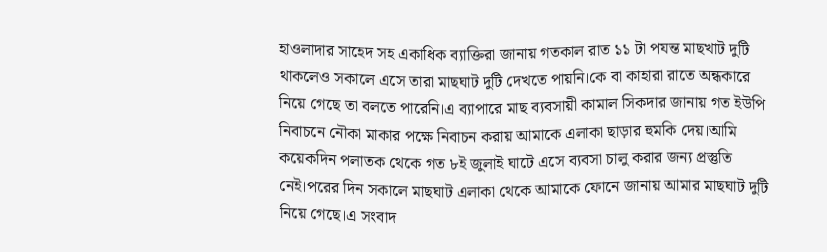হাওলাদার সাহেদ সহ একাধিক ব্যাক্তিরা জানায় গতকাল রাত ১১ টা পযন্ত মাছখাট দুটি থাকলেও সকালে এসে তারা মাছঘাট দুটি দেখতে পায়নি।কে বা কাহারা রাতে অন্ধকারে নিয়ে গেছে তা বলতে পারেনি।এ ব্যাপারে মাছ ব্যবসায়ী কামাল সিকদার জানায় গত ইউপি নিবাচনে নৌকা মাকার পক্ষে নিবাচন করায় আমাকে এলাকা ছাড়ার হুমকি দেয়।আমি কয়েকদিন পলাতক থেকে গত ৮ই জুলাই ঘাটে এসে ব্যবসা চালু করার জন্য প্রস্তুতি নেই।পরের দিন সকালে মাছঘাট এলাকা থেকে আমাকে ফোনে জানায় আমার মাছঘাট দুটি নিয়ে গেছে।এ সংবাদ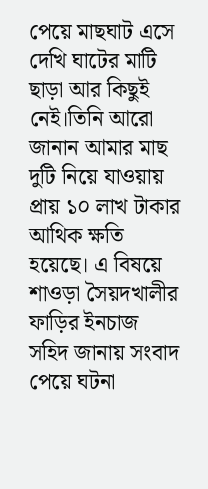পেয়ে মাছঘাট এসে দেখি ঘাটের মাটি ছাড়া আর কিছুই নেই।তিনি আরো জানান আমার মাছ দুটি নিয়ে যাওয়ায় প্রায় ১০ লাখ টাকার আথিক ক্ষতি হয়েছে। এ বিষয়ে শাওড়া সৈয়দখালীর ফাড়ির ইনচাজ সহিদ জানায় সংবাদ পেয়ে ঘটনা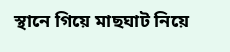স্থানে গিয়ে মাছঘাট নিয়ে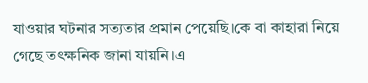যাওয়ার ঘটনার সত্যতার প্রমান পেয়েছি।কে বা কাহারা নিয়ে গেছে তৎক্ষনিক জানা যায়নি।এ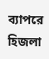ব্যাপরে হিজলা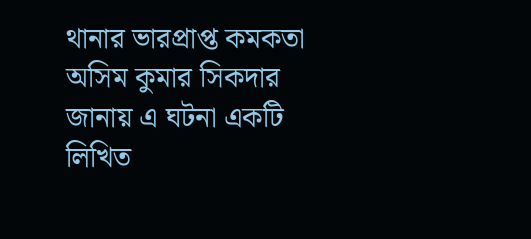থানার ভারপ্রাপ্ত কমকতা অসিম কুমার সিকদার জানায় এ ঘটনা একটি লিখিত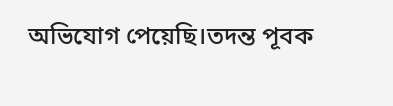অভিযোগ পেয়েছি।তদন্ত পূবক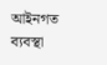আইনগত ব্যবস্থা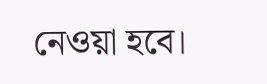নেওয়া হবে।